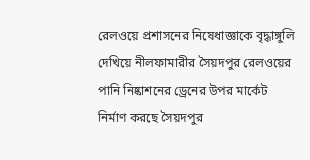রেলওয়ে প্রশাসনের নিষেধাজ্ঞাকে বৃদ্ধাঙ্গুলি দেখিয়ে নীলফামারীর সৈয়দপুর রেলওয়ের পানি নিষ্কাশনের ড্রেনের উপর মার্কেট নির্মাণ করছে সৈয়দপুর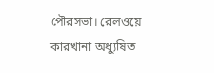পৌরসভা। রেলওয়ে কারখানা অধ্যুষিত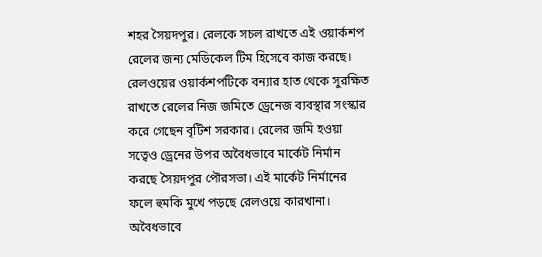শহর সৈয়দপুর। রেলকে সচল রাখতে এই ওয়ার্কশপ রেলের জন্য মেডিকেল টিম হিসেবে কাজ করছে। রেলওয়ের ওয়ার্কশপটিকে বন্যার হাত থেকে সুরক্ষিত রাখতে রেলের নিজ জমিতে ড্রেনেজ ব্যবস্থার সংস্কার করে গেছেন বৃটিশ সরকার। রেলের জমি হওয়া সত্বেও ড্রেনের উপর অবৈধভাবে মার্কেট নির্মান করছে সৈয়দপুর পৌরসভা। এই মার্কেট নির্মানের ফলে হুমকি মুখে পড়ছে রেলওয়ে কারখানা।
অবৈধভাবে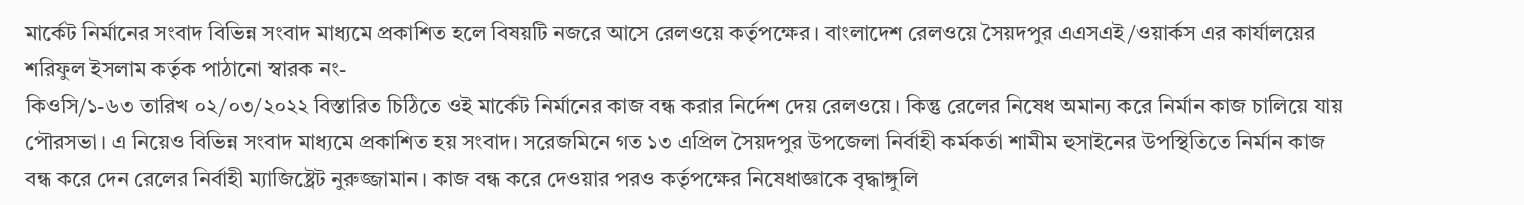মার্কেট নির্মানের সংবাদ বিভিন্ন সংবাদ মাধ্যমে প্রকাশিত হলে বিষয়টি নজরে আসে রেলওয়ে কর্তৃপক্ষের। বাংলাদেশ রেলওয়ে সৈয়দপুর এএসএই/ওয়ার্কস এর কার্যালয়ের শরিফুল ইসলাম কর্তৃক পাঠানো স্বারক নং-
কিওসি/১-৬৩ তারিখ ০২/০৩/২০২২ বিস্তারিত চিঠিতে ওই মার্কেট নির্মানের কাজ বন্ধ করার নির্দেশ দেয় রেলওয়ে। কিন্তু রেলের নিষেধ অমান্য করে নির্মান কাজ চালিয়ে যায় পৌরসভা। এ নিয়েও বিভিন্ন সংবাদ মাধ্যমে প্রকাশিত হয় সংবাদ। সরেজমিনে গত ১৩ এপ্রিল সৈয়দপুর উপজেলা নির্বাহী কর্মকর্তা শামীম হুসাইনের উপস্থিতিতে নির্মান কাজ বন্ধ করে দেন রেলের নির্বাহী ম্যাজিষ্ট্রেট নুরুজ্জামান। কাজ বন্ধ করে দেওয়ার পরও কর্তৃপক্ষের নিষেধাজ্ঞাকে বৃদ্ধাঙ্গুলি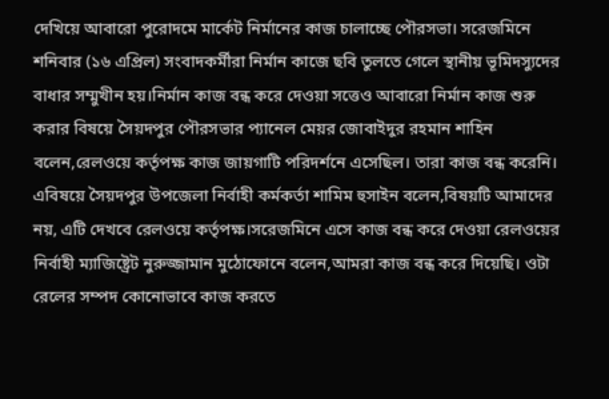দেখিয়ে আবারো পুরোদমে মার্কেট নির্মানের কাজ চালাচ্ছে পৌরসভা। সরেজমিনে শনিবার (১৬ এপ্রিল) সংবাদকর্মীরা নির্মান কাজে ছবি তুলতে গেলে স্থানীয় ভূমিদস্যুদের বাধার সম্মুখীন হয়।নির্মান কাজ বন্ধ করে দেওয়া সত্তেও আবারো নির্মান কাজ শুরু করার বিষয়ে সৈয়দপুর পৌরসভার প্যানেল মেয়র জোবাইদুর রহমান শাহিন বলেন,রেলওয়ে কর্তৃপক্ষ কাজ জায়গাটি পরিদর্শনে এসেছিল। তারা কাজ বন্ধ করেনি। এবিষয়ে সৈয়দপুর উপজেলা নির্বাহী কর্মকর্তা শামিম হুসাইন বলেন,বিষয়টি আমাদের নয়, এটি দেখবে রেলওয়ে কর্তৃপক্ষ।সরেজমিনে এসে কাজ বন্ধ করে দেওয়া রেলওয়ের নির্বাহী ম্যাজিষ্ট্রেট নুরুজ্জামান মুঠোফোনে বলেন,আমরা কাজ বন্ধ করে দিয়েছি। ওটা রেলের সম্পদ কোনোভাবে কাজ করতে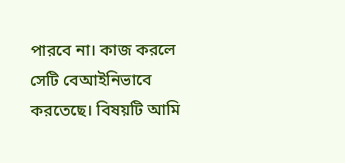পারবে না। কাজ করলে সেটি বেআইনিভাবে করতেছে। বিষয়টি আমি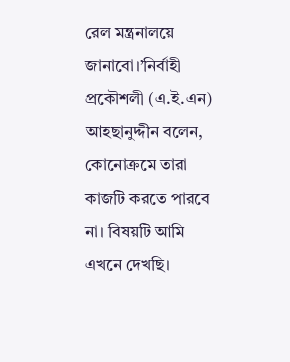রেল মন্ত্রনালয়ে জানাবো।’নির্বাহী প্রকৌশলী (এ.ই.এন) আহছানুদ্দীন বলেন, কোনোক্রমে তারা কাজটি করতে পারবে না। বিষয়টি আমি এখনে দেখছি।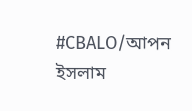#CBALO/আপন ইসলাম